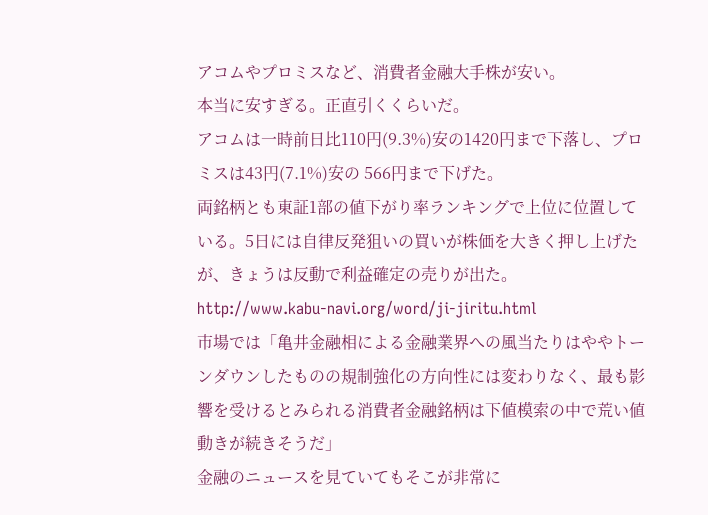アコムやプロミスなど、消費者金融大手株が安い。
本当に安すぎる。正直引くくらいだ。
アコムは一時前日比110円(9.3%)安の1420円まで下落し、プロミスは43円(7.1%)安の 566円まで下げた。
両銘柄とも東証1部の値下がり率ランキングで上位に位置している。5日には自律反発狙いの買いが株価を大きく押し上げたが、きょうは反動で利益確定の売りが出た。
http://www.kabu-navi.org/word/ji-jiritu.html
市場では「亀井金融相による金融業界への風当たりはややトーンダウンしたものの規制強化の方向性には変わりなく、最も影響を受けるとみられる消費者金融銘柄は下値模索の中で荒い値動きが続きそうだ」
金融のニュースを見ていてもそこが非常に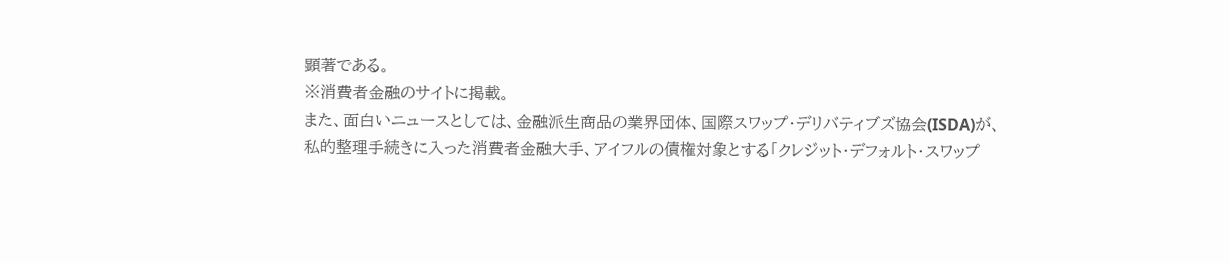顕著である。
※消費者金融のサイトに掲載。
また、面白いニュースとしては、金融派生商品の業界団体、国際スワップ・デリバティブズ協会(ISDA)が、
私的整理手続きに入った消費者金融大手、アイフルの債権対象とする「クレジット・デフォルト・スワップ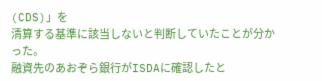(CDS)」を
清算する基準に該当しないと判断していたことが分かった。
融資先のあおぞら銀行がISDAに確認したと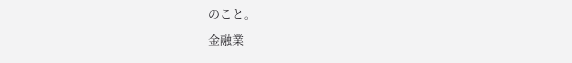のこと。
金融業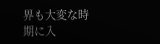界も大変な時期に入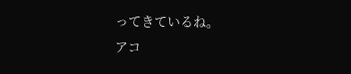ってきているね。
アコ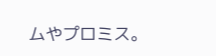ムやプロミス。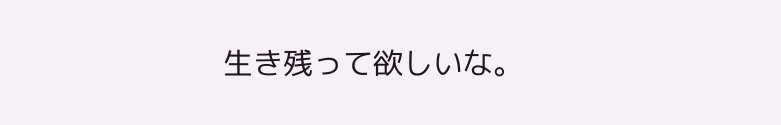生き残って欲しいな。